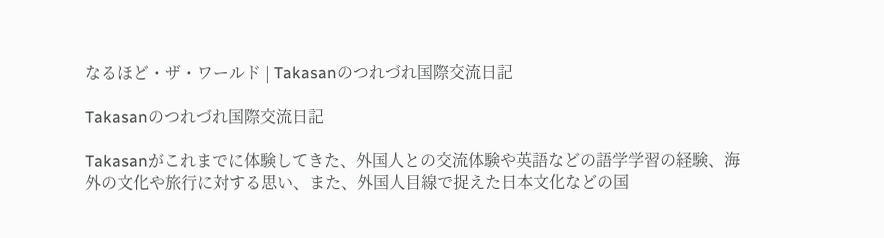なるほど・ザ・ワールド | Takasanのつれづれ国際交流日記

Takasanのつれづれ国際交流日記

Takasanがこれまでに体験してきた、外国人との交流体験や英語などの語学学習の経験、海外の文化や旅行に対する思い、また、外国人目線で捉えた日本文化などの国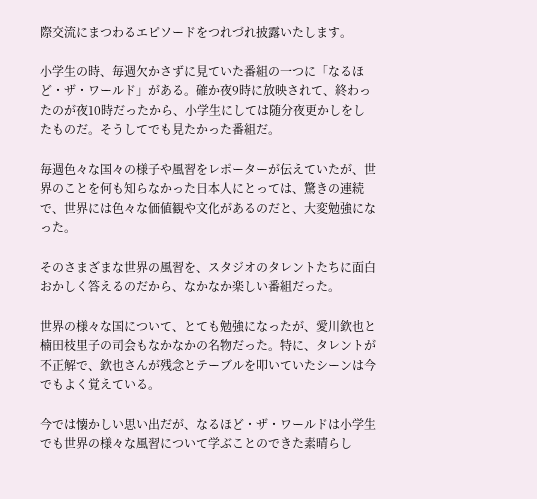際交流にまつわるエピソードをつれづれ披露いたします。

小学生の時、毎週欠かさずに見ていた番組の一つに「なるほど・ザ・ワールド」がある。確か夜9時に放映されて、終わったのが夜10時だったから、小学生にしては随分夜更かしをしたものだ。そうしてでも見たかった番組だ。

毎週色々な国々の様子や風習をレポーターが伝えていたが、世界のことを何も知らなかった日本人にとっては、驚きの連続で、世界には色々な価値観や文化があるのだと、大変勉強になった。

そのさまざまな世界の風習を、スタジオのタレントたちに面白おかしく答えるのだから、なかなか楽しい番組だった。

世界の様々な国について、とても勉強になったが、愛川欽也と楠田枝里子の司会もなかなかの名物だった。特に、タレントが不正解で、欽也さんが残念とテーブルを叩いていたシーンは今でもよく覚えている。

今では懐かしい思い出だが、なるほど・ザ・ワールドは小学生でも世界の様々な風習について学ぶことのできた素晴らし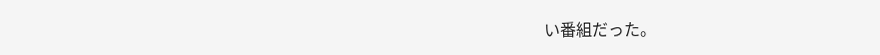い番組だった。